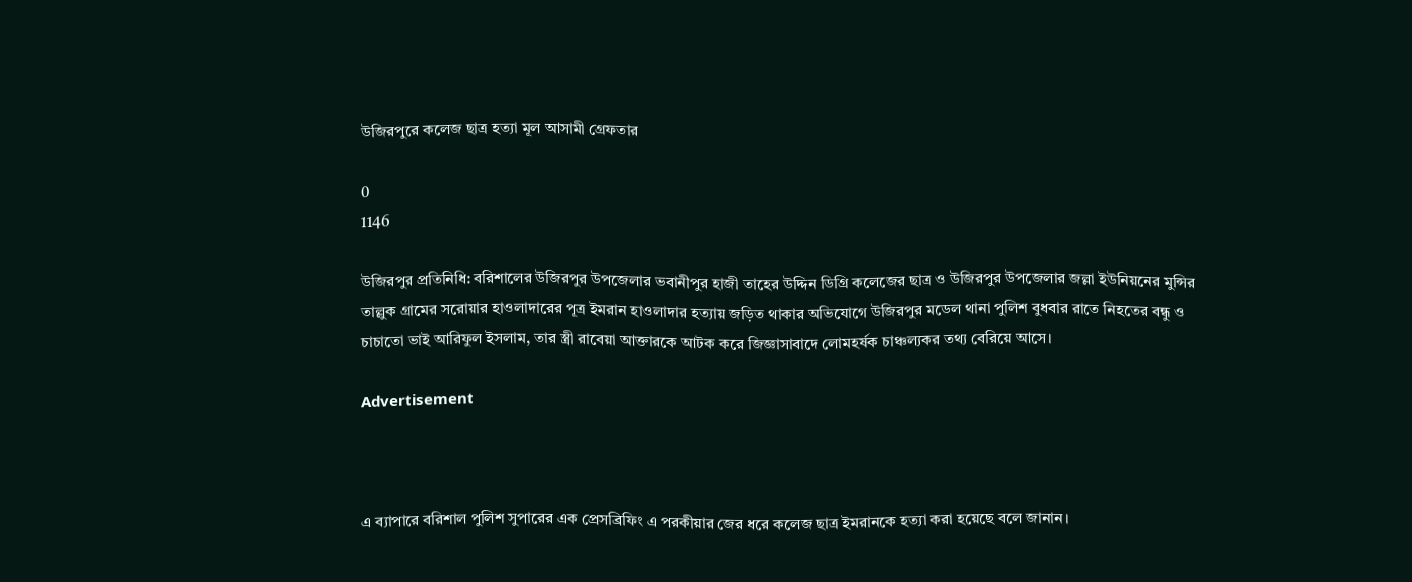উজিরপুরে কলেজ ছাত্র হত্যা মূল আসামী গ্রেফতার

0
1146

উজিরপুর প্রতিনিধি: বরিশালের উজিরপুর উপজেলার ভবানীপুর হাজী তাহের উদ্দিন ডিগ্রি কলেজের ছাত্র ও উজিরপুর উপজেলার জল্লা ইউনিয়নের মুন্সির তাল্লুক গ্রামের সরোয়ার হাওলাদারের পূত্র ইমরান হাওলাদার হত্যায় জড়িত থাকার অভিযোগে উজিরপুর মডেল থানা পুলিশ বুধবার রাতে নিহতের বন্ধু ও চাচাতো ভাই আরিফুল ইসলাম, তার স্ত্রী রাবেয়া আক্তারকে আটক করে জিজ্ঞাসাবাদে লোমহর্ষক চাঞ্চল্যকর তথ্য বেরিয়ে আসে।

Advertisement



এ ব্যাপারে বরিশাল পুলিশ সুপারের এক প্রেসব্রিফিং এ পরকীয়ার জের ধরে কলেজ ছাত্র ইমরানকে হত্যা করা হয়েছে বলে জানান।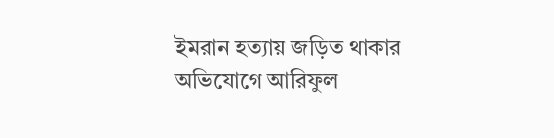ইমরান হত্যায় জড়িত থাকার অভিযোগে আরিফুল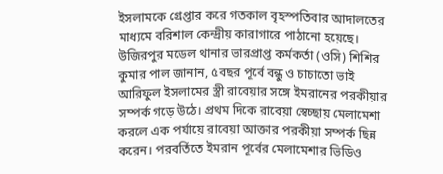ইসলামকে গ্রেপ্তার করে গতকাল বৃহস্পতিবার আদালতের মাধ্যমে বরিশাল কেন্দ্রীয় কারাগারে পাঠানো হয়েছে। উজিরপুর মডেল থানার ভারপ্রাপ্ত কর্মকর্তা (ওসি) শিশির কুমার পাল জানান, ৫বছর পূর্বে বন্ধু ও চাচাতো ভাই আরিফুল ইসলামের স্ত্রী রাবেয়ার সঙ্গে ইমরানের পরকীয়ার সম্পর্ক গড়ে উঠে। প্রথম দিকে রাবেয়া স্বেচ্ছায় মেলামেশা করলে এক পর্যায়ে রাবেয়া আক্তার পরকীয়া সম্পর্ক ছিন্ন করেন। পরবর্তিতে ইমরান পূর্বের মেলামেশার ভিডিও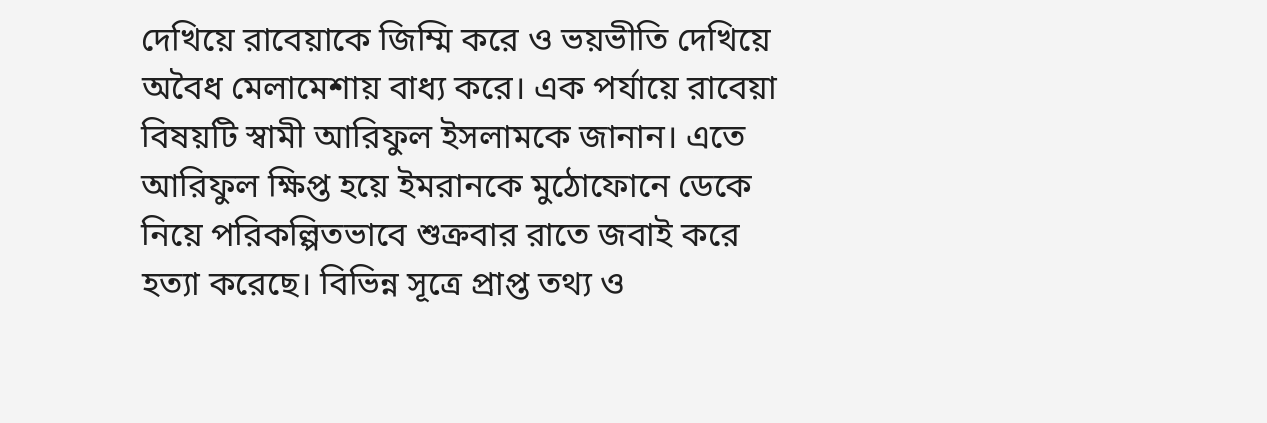দেখিয়ে রাবেয়াকে জিম্মি করে ও ভয়ভীতি দেখিয়ে অবৈধ মেলামেশায় বাধ্য করে। এক পর্যায়ে রাবেয়া বিষয়টি স্বামী আরিফুল ইসলামকে জানান। এতে আরিফুল ক্ষিপ্ত হয়ে ইমরানকে মুঠোফোনে ডেকে নিয়ে পরিকল্পিতভাবে শুক্রবার রাতে জবাই করে হত্যা করেছে। বিভিন্ন সূত্রে প্রাপ্ত তথ্য ও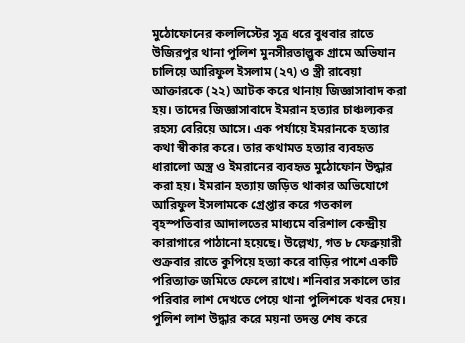মুঠোফোনের কললিস্টের সূত্র ধরে বুধবার রাতে উজিরপুর থানা পুলিশ মুনসীরতাল্লুক গ্রামে অভিযান চালিয়ে আরিফুল ইসলাম (২৭) ও স্ত্রী রাবেয়া আক্তারকে (২২) আটক করে থানায় জিজ্ঞাসাবাদ করা হয়। তাদের জিজ্ঞাসাবাদে ইমরান হত্যার চাঞ্চল্যকর রহস্য বেরিয়ে আসে। এক পর্যায়ে ইমরানকে হত্যার কথা স্বীকার করে। তার কথামত হত্যার ব্যবহৃত ধারালো অস্ত্র ও ইমরানের ব্যবহৃত মুঠোফোন উদ্ধার করা হয়। ইমরান হত্যায় জড়িত থাকার অভিযোগে আরিফুল ইসলামকে গ্রেপ্তার করে গতকাল বৃহস্পতিবার আদালতের মাধ্যমে বরিশাল কেন্দ্রীয় কারাগারে পাঠানো হয়েছে। উল্লেখ্য, গত ৮ ফেব্রুয়ারী শুক্রবার রাতে কুপিয়ে হত্যা করে বাড়ির পাশে একটি পরিত্যাক্ত জমিতে ফেলে রাখে। শনিবার সকালে তার পরিবার লাশ দেখতে পেয়ে থানা পুলিশকে খবর দেয়। পুলিশ লাশ উদ্ধার করে ময়না তদন্ত শেষ করে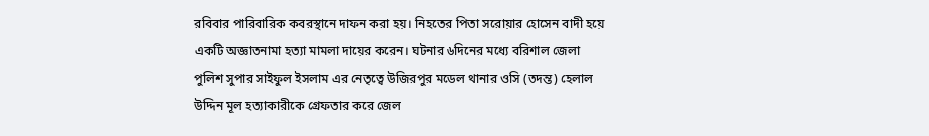রবিবার পারিবারিক কবরস্থানে দাফন করা হয়। নিহতের পিতা সরোয়ার হোসেন বাদী হয়ে একটি অজ্ঞাতনামা হত্যা মামলা দায়ের করেন। ঘটনার ৬দিনের মধ্যে বরিশাল জেলা পুলিশ সুপার সাইফুল ইসলাম এর নেতৃত্বে উজিরপুর মডেল থানার ওসি (তদন্ত) হেলাল উদ্দিন মূল হত্যাকারীকে গ্রেফতার করে জেল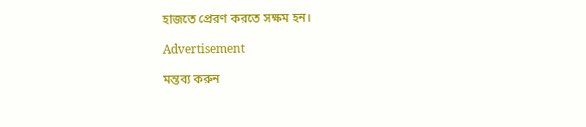হাজতে প্রেরণ করতে সক্ষম হন।

Advertisement

মন্তব্য করুন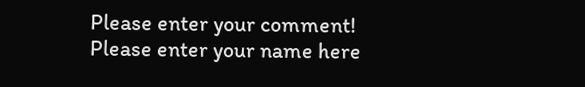Please enter your comment!
Please enter your name here